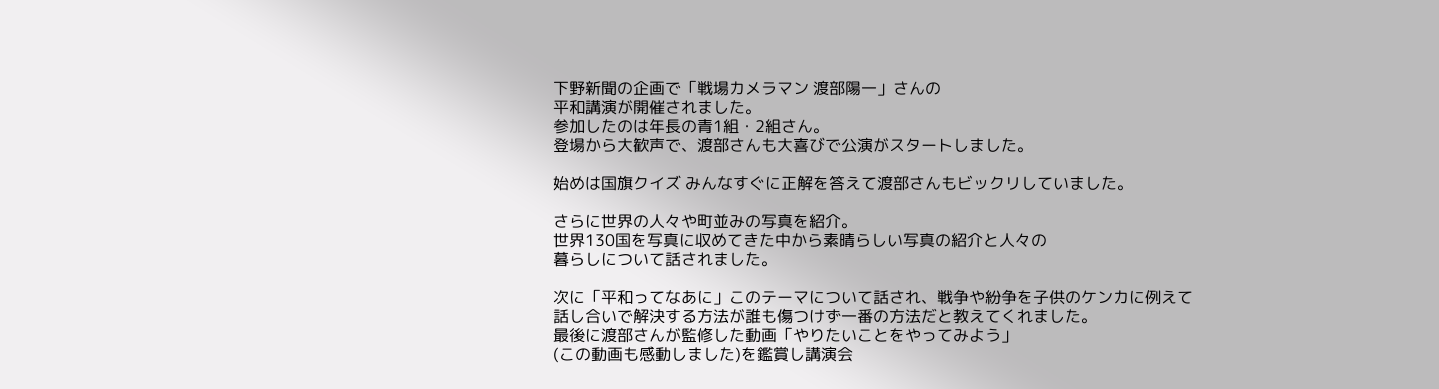下野新聞の企画で「戦場カメラマン 渡部陽一」さんの
平和講演が開催されました。
参加したのは年長の青1組・2組さん。
登場から大歓声で、渡部さんも大喜びで公演がスタートしました。

始めは国旗クイズ みんなすぐに正解を答えて渡部さんもビックリしていました。

さらに世界の人々や町並みの写真を紹介。
世界130国を写真に収めてきた中から素晴らしい写真の紹介と人々の
暮らしについて話されました。

次に「平和ってなあに」このテーマについて話され、戦争や紛争を子供のケンカに例えて
話し合いで解決する方法が誰も傷つけず一番の方法だと教えてくれました。
最後に渡部さんが監修した動画「やりたいことをやってみよう」
(この動画も感動しました)を鑑賞し講演会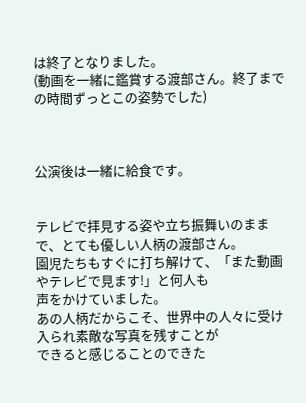は終了となりました。
(動画を一緒に鑑賞する渡部さん。終了までの時間ずっとこの姿勢でした)



公演後は一緒に給食です。


テレビで拝見する姿や立ち振舞いのままで、とても優しい人柄の渡部さん。
園児たちもすぐに打ち解けて、「また動画やテレビで見ます!」と何人も
声をかけていました。
あの人柄だからこそ、世界中の人々に受け入られ素敵な写真を残すことが
できると感じることのできた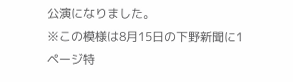公演になりました。
※この模様は8月15日の下野新聞に1ページ特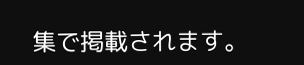集で掲載されます。